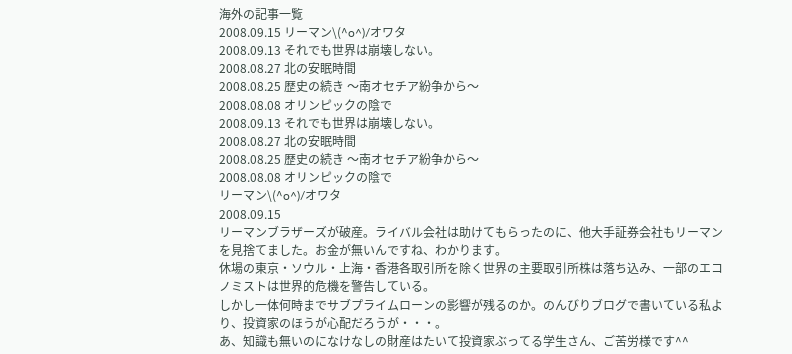海外の記事一覧
2008.09.15 リーマン\(^o^)/オワタ
2008.09.13 それでも世界は崩壊しない。
2008.08.27 北の安眠時間
2008.08.25 歴史の続き 〜南オセチア紛争から〜
2008.08.08 オリンピックの陰で
2008.09.13 それでも世界は崩壊しない。
2008.08.27 北の安眠時間
2008.08.25 歴史の続き 〜南オセチア紛争から〜
2008.08.08 オリンピックの陰で
リーマン\(^o^)/オワタ
2008.09.15
リーマンブラザーズが破産。ライバル会社は助けてもらったのに、他大手証券会社もリーマンを見捨てました。お金が無いんですね、わかります。
休場の東京・ソウル・上海・香港各取引所を除く世界の主要取引所株は落ち込み、一部のエコノミストは世界的危機を警告している。
しかし一体何時までサブプライムローンの影響が残るのか。のんびりブログで書いている私より、投資家のほうが心配だろうが・・・。
あ、知識も無いのになけなしの財産はたいて投資家ぶってる学生さん、ご苦労様です^^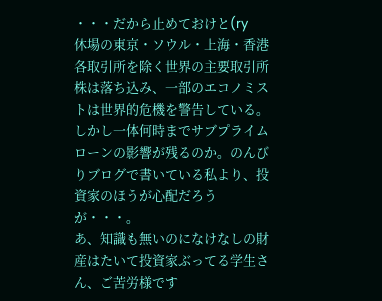・・・だから止めておけと(ry
休場の東京・ソウル・上海・香港各取引所を除く世界の主要取引所株は落ち込み、一部のエコノミストは世界的危機を警告している。
しかし一体何時までサブプライムローンの影響が残るのか。のんびりブログで書いている私より、投資家のほうが心配だろうが・・・。
あ、知識も無いのになけなしの財産はたいて投資家ぶってる学生さん、ご苦労様です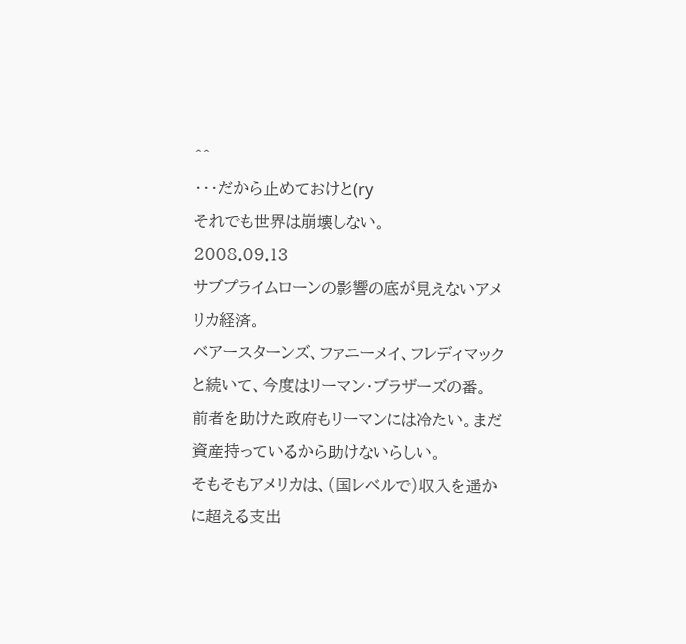^^
・・・だから止めておけと(ry
それでも世界は崩壊しない。
2008.09.13
サブプライムローンの影響の底が見えないアメリカ経済。
ベアースターンズ、ファニーメイ、フレディマックと続いて、今度はリーマン・ブラザーズの番。
前者を助けた政府もリーマンには冷たい。まだ資産持っているから助けないらしい。
そもそもアメリカは、(国レベルで)収入を遥かに超える支出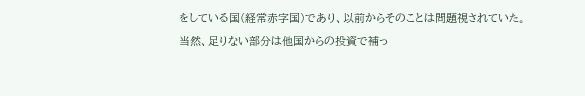をしている国(経常赤字国)であり、以前からそのことは問題視されていた。当然、足りない部分は他国からの投資で補っ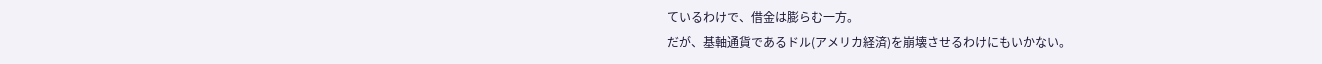ているわけで、借金は膨らむ一方。
だが、基軸通貨であるドル(アメリカ経済)を崩壊させるわけにもいかない。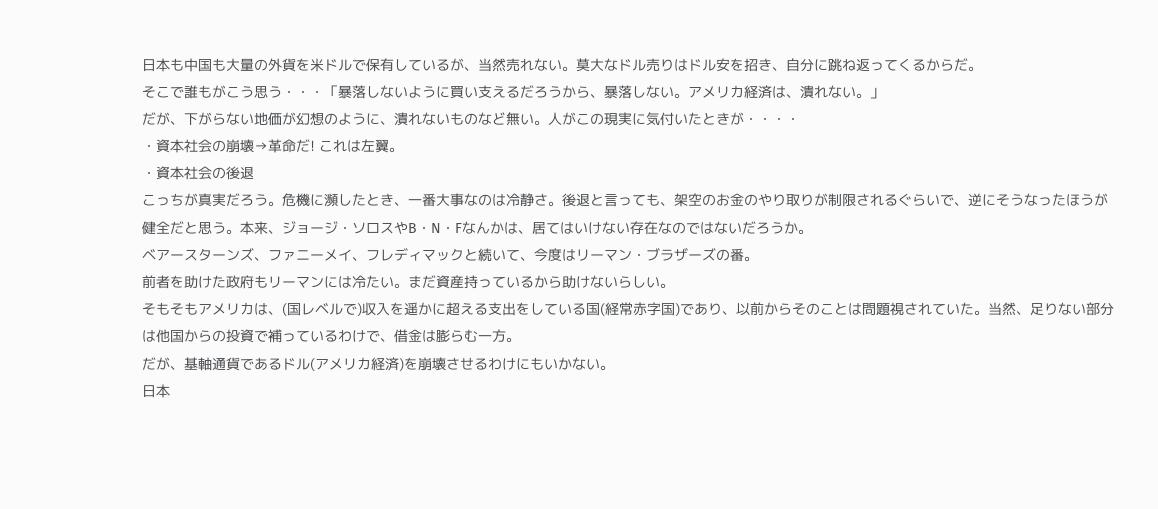日本も中国も大量の外貨を米ドルで保有しているが、当然売れない。莫大なドル売りはドル安を招き、自分に跳ね返ってくるからだ。
そこで誰もがこう思う・・・「暴落しないように買い支えるだろうから、暴落しない。アメリカ経済は、潰れない。」
だが、下がらない地価が幻想のように、潰れないものなど無い。人がこの現実に気付いたときが・・・・
・資本社会の崩壊→革命だ! これは左翼。
・資本社会の後退
こっちが真実だろう。危機に瀕したとき、一番大事なのは冷静さ。後退と言っても、架空のお金のやり取りが制限されるぐらいで、逆にそうなったほうが健全だと思う。本来、ジョージ・ソロスやB・N・Fなんかは、居てはいけない存在なのではないだろうか。
ベアースターンズ、ファニーメイ、フレディマックと続いて、今度はリーマン・ブラザーズの番。
前者を助けた政府もリーマンには冷たい。まだ資産持っているから助けないらしい。
そもそもアメリカは、(国レベルで)収入を遥かに超える支出をしている国(経常赤字国)であり、以前からそのことは問題視されていた。当然、足りない部分は他国からの投資で補っているわけで、借金は膨らむ一方。
だが、基軸通貨であるドル(アメリカ経済)を崩壊させるわけにもいかない。
日本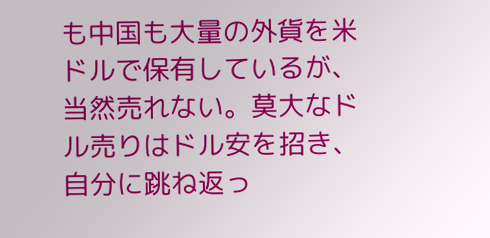も中国も大量の外貨を米ドルで保有しているが、当然売れない。莫大なドル売りはドル安を招き、自分に跳ね返っ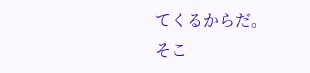てくるからだ。
そこ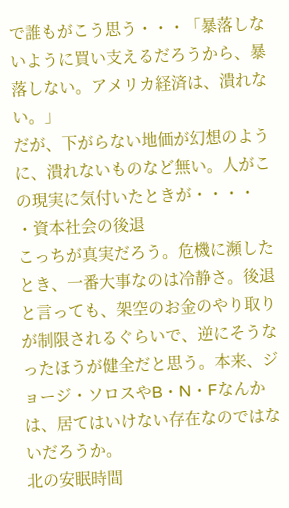で誰もがこう思う・・・「暴落しないように買い支えるだろうから、暴落しない。アメリカ経済は、潰れない。」
だが、下がらない地価が幻想のように、潰れないものなど無い。人がこの現実に気付いたときが・・・・
・資本社会の後退
こっちが真実だろう。危機に瀕したとき、一番大事なのは冷静さ。後退と言っても、架空のお金のやり取りが制限されるぐらいで、逆にそうなったほうが健全だと思う。本来、ジョージ・ソロスやB・N・Fなんかは、居てはいけない存在なのではないだろうか。
北の安眠時間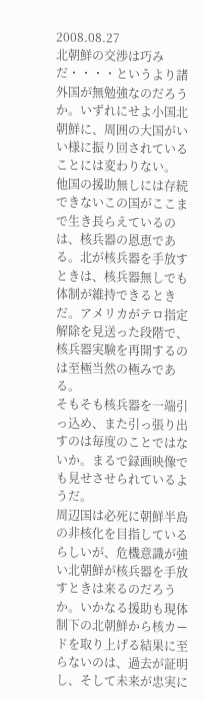2008.08.27
北朝鮮の交渉は巧みだ・・・・というより諸外国が無勉強なのだろうか。いずれにせよ小国北朝鮮に、周囲の大国がいい様に振り回されていることには変わりない。
他国の援助無しには存続できないこの国がここまで生き長らえているのは、核兵器の恩恵である。北が核兵器を手放すときは、核兵器無しでも体制が維持できるときだ。アメリカがテロ指定解除を見送った段階で、核兵器実験を再開するのは至極当然の極みである。
そもそも核兵器を一端引っ込め、また引っ張り出すのは毎度のことではないか。まるで録画映像でも見せさせられているようだ。
周辺国は必死に朝鮮半島の非核化を目指しているらしいが、危機意識が強い北朝鮮が核兵器を手放すときは来るのだろうか。いかなる援助も現体制下の北朝鮮から核カードを取り上げる結果に至らないのは、過去が証明し、そして未来が忠実に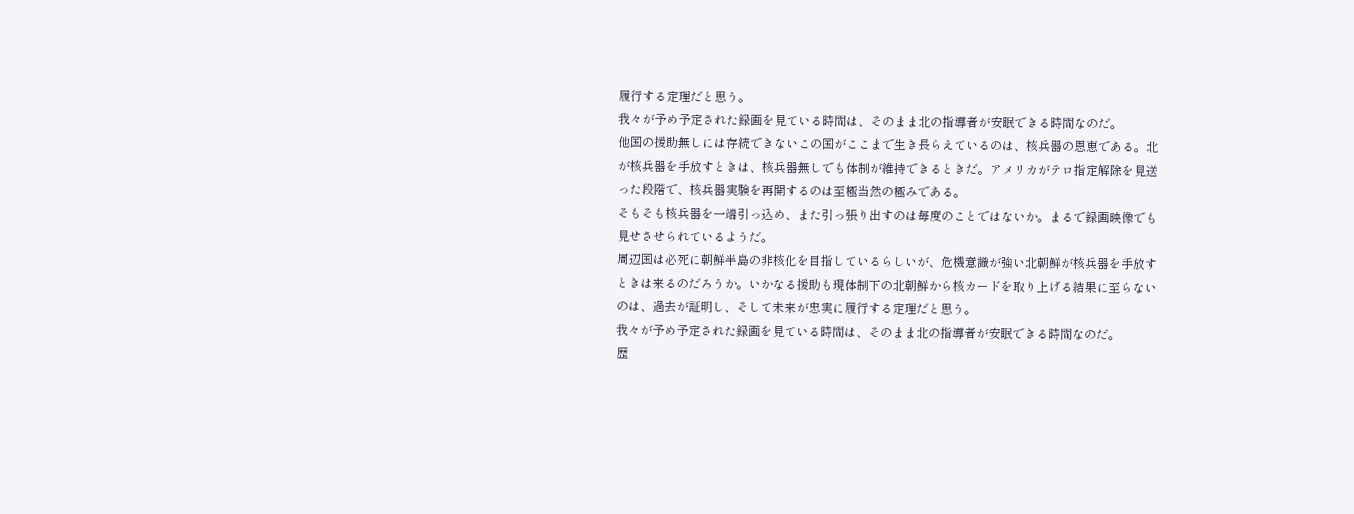履行する定理だと思う。
我々が予め予定された録画を見ている時間は、そのまま北の指導者が安眠できる時間なのだ。
他国の援助無しには存続できないこの国がここまで生き長らえているのは、核兵器の恩恵である。北が核兵器を手放すときは、核兵器無しでも体制が維持できるときだ。アメリカがテロ指定解除を見送った段階で、核兵器実験を再開するのは至極当然の極みである。
そもそも核兵器を一端引っ込め、また引っ張り出すのは毎度のことではないか。まるで録画映像でも見せさせられているようだ。
周辺国は必死に朝鮮半島の非核化を目指しているらしいが、危機意識が強い北朝鮮が核兵器を手放すときは来るのだろうか。いかなる援助も現体制下の北朝鮮から核カードを取り上げる結果に至らないのは、過去が証明し、そして未来が忠実に履行する定理だと思う。
我々が予め予定された録画を見ている時間は、そのまま北の指導者が安眠できる時間なのだ。
歴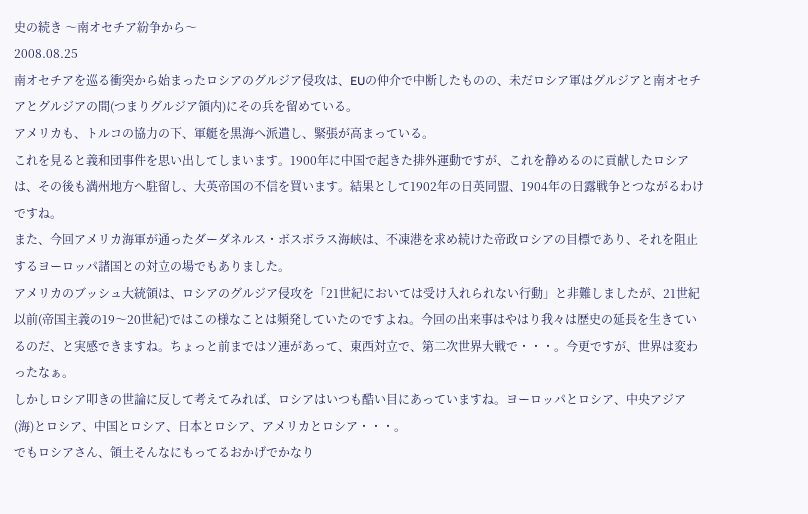史の続き 〜南オセチア紛争から〜
2008.08.25
南オセチアを巡る衝突から始まったロシアのグルジア侵攻は、EUの仲介で中断したものの、未だロシア軍はグルジアと南オセチアとグルジアの間(つまりグルジア領内)にその兵を留めている。
アメリカも、トルコの協力の下、軍艇を黒海へ派遣し、緊張が高まっている。
これを見ると義和団事件を思い出してしまいます。1900年に中国で起きた排外運動ですが、これを静めるのに貢献したロシアは、その後も満州地方へ駐留し、大英帝国の不信を買います。結果として1902年の日英同盟、1904年の日露戦争とつながるわけですね。
また、今回アメリカ海軍が通ったダーダネルス・ボスボラス海峡は、不凍港を求め続けた帝政ロシアの目標であり、それを阻止するヨーロッパ諸国との対立の場でもありました。
アメリカのブッシュ大統領は、ロシアのグルジア侵攻を「21世紀においては受け入れられない行動」と非難しましたが、21世紀以前(帝国主義の19〜20世紀)ではこの様なことは頻発していたのですよね。今回の出来事はやはり我々は歴史の延長を生きているのだ、と実感できますね。ちょっと前まではソ連があって、東西対立で、第二次世界大戦で・・・。今更ですが、世界は変わったなぁ。
しかしロシア叩きの世論に反して考えてみれば、ロシアはいつも酷い目にあっていますね。ヨーロッパとロシア、中央アジア(海)とロシア、中国とロシア、日本とロシア、アメリカとロシア・・・。
でもロシアさん、領土そんなにもってるおかげでかなり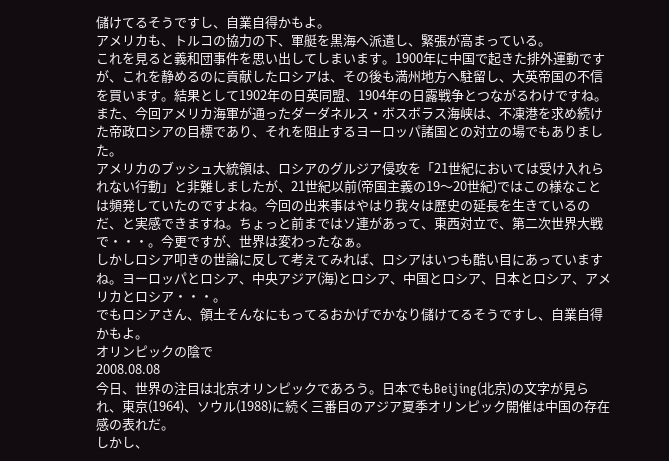儲けてるそうですし、自業自得かもよ。
アメリカも、トルコの協力の下、軍艇を黒海へ派遣し、緊張が高まっている。
これを見ると義和団事件を思い出してしまいます。1900年に中国で起きた排外運動ですが、これを静めるのに貢献したロシアは、その後も満州地方へ駐留し、大英帝国の不信を買います。結果として1902年の日英同盟、1904年の日露戦争とつながるわけですね。
また、今回アメリカ海軍が通ったダーダネルス・ボスボラス海峡は、不凍港を求め続けた帝政ロシアの目標であり、それを阻止するヨーロッパ諸国との対立の場でもありました。
アメリカのブッシュ大統領は、ロシアのグルジア侵攻を「21世紀においては受け入れられない行動」と非難しましたが、21世紀以前(帝国主義の19〜20世紀)ではこの様なことは頻発していたのですよね。今回の出来事はやはり我々は歴史の延長を生きているのだ、と実感できますね。ちょっと前まではソ連があって、東西対立で、第二次世界大戦で・・・。今更ですが、世界は変わったなぁ。
しかしロシア叩きの世論に反して考えてみれば、ロシアはいつも酷い目にあっていますね。ヨーロッパとロシア、中央アジア(海)とロシア、中国とロシア、日本とロシア、アメリカとロシア・・・。
でもロシアさん、領土そんなにもってるおかげでかなり儲けてるそうですし、自業自得かもよ。
オリンピックの陰で
2008.08.08
今日、世界の注目は北京オリンピックであろう。日本でもBeijing(北京)の文字が見られ、東京(1964)、ソウル(1988)に続く三番目のアジア夏季オリンピック開催は中国の存在感の表れだ。
しかし、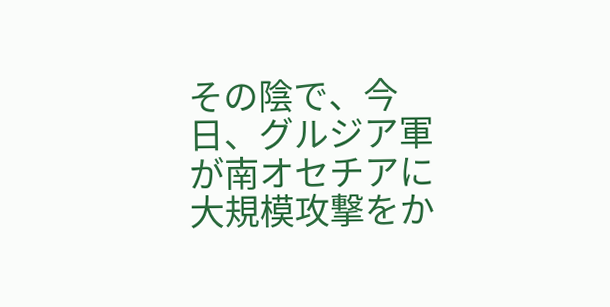その陰で、今日、グルジア軍が南オセチアに大規模攻撃をか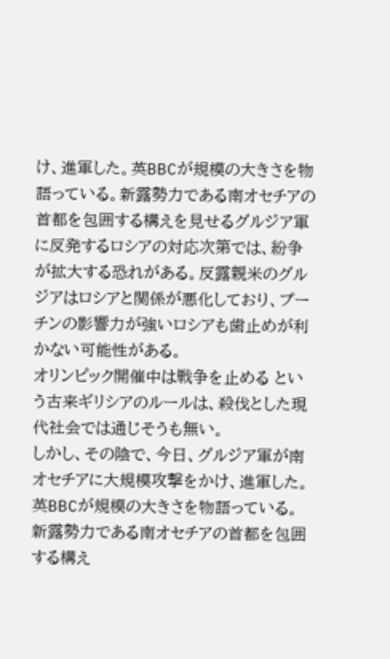け、進軍した。英BBCが規模の大きさを物語っている。新露勢力である南オセチアの首都を包囲する構えを見せるグルジア軍に反発するロシアの対応次第では、紛争が拡大する恐れがある。反露親米のグルジアはロシアと関係が悪化しており、プーチンの影響力が強いロシアも歯止めが利かない可能性がある。
オリンピック開催中は戦争を止める という古来ギリシアのルールは、殺伐とした現代社会では通じそうも無い。
しかし、その陰で、今日、グルジア軍が南オセチアに大規模攻撃をかけ、進軍した。英BBCが規模の大きさを物語っている。新露勢力である南オセチアの首都を包囲する構え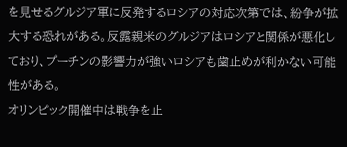を見せるグルジア軍に反発するロシアの対応次第では、紛争が拡大する恐れがある。反露親米のグルジアはロシアと関係が悪化しており、プーチンの影響力が強いロシアも歯止めが利かない可能性がある。
オリンピック開催中は戦争を止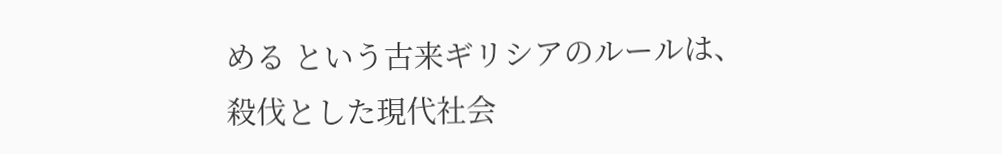める という古来ギリシアのルールは、殺伐とした現代社会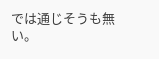では通じそうも無い。